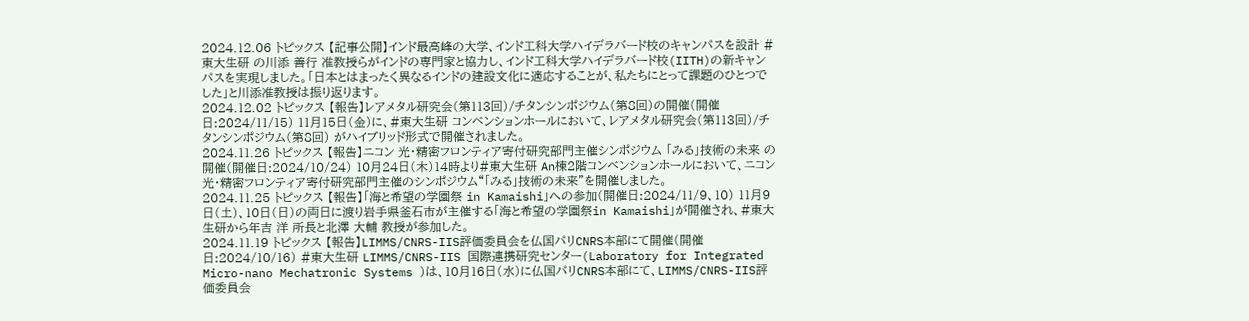2024.12.06 トピックス 【記事公開】インド最高峰の大学、インド工科大学ハイデラバード校のキャンパスを設計 #東大生研 の川添 善行 准教授らがインドの専門家と協力し、インド工科大学ハイデラバード校(IITH)の新キャンパスを実現しました。「日本とはまったく異なるインドの建設文化に適応することが、私たちにとって課題のひとつでした」と川添准教授は振り返ります。
2024.12.02 トピックス 【報告】レアメタル研究会(第113回)/チタンシンポジウム(第8回)の開催(開催日:2024/11/15) 11月15日(金)に、#東大生研 コンベンションホールにおいて、レアメタル研究会(第113回)/チタンシンポジウム(第8回) がハイブリッド形式で開催されました。
2024.11.26 トピックス 【報告】ニコン 光・精密フロンティア寄付研究部門主催シンポジウム 「みる」技術の未来 の開催(開催日:2024/10/24) 10月24日(木)14時より#東大生研 An棟2階コンベンションホールにおいて、ニコン 光・精密フロンティア寄付研究部門主催のシンポジウム“「みる」技術の未来”を開催しました。
2024.11.25 トピックス 【報告】「海と希望の学園祭 in Kamaishi」への参加(開催日:2024/11/9、10) 11月9日(土)、10日(日)の両日に渡り岩手県釜石市が主催する「海と希望の学園祭in Kamaishi」が開催され、#東大生研から年吉 洋 所長と北澤 大輔 教授が参加した。
2024.11.19 トピックス 【報告】LIMMS/CNRS-IIS評価委員会を仏国パリCNRS本部にて開催(開催日:2024/10/16) #東大生研 LIMMS/CNRS-IIS 国際連携研究センター(Laboratory for Integrated Micro-nano Mechatronic Systems )は、10月16日(水)に仏国パリCNRS本部にて、LIMMS/CNRS-IIS評価委員会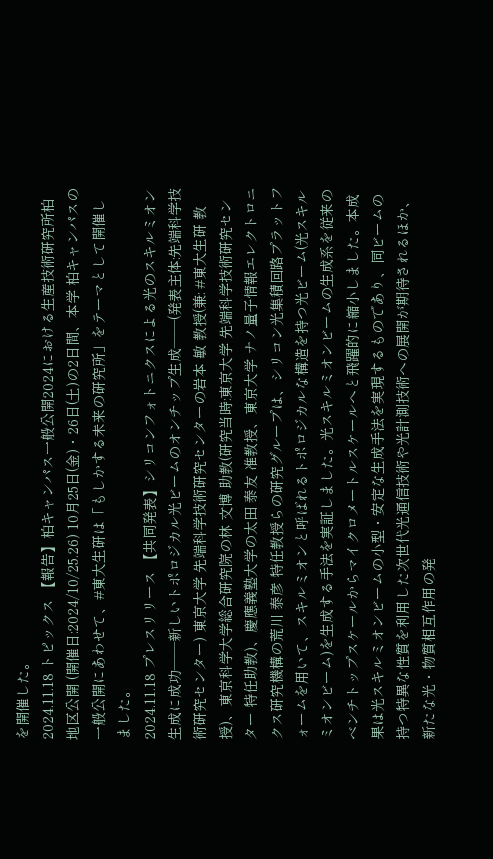を開催した。
2024.11.18 トピックス 【報告】柏キャンパス一般公開2024における生産技術研究所柏地区公開 (開催日:2024/10/25.26) 10月25日(金)・26日(土)の2日間、本学 柏キャンパスの一般公開にあわせて、#東大生研は「もしかする未来の研究所」をテーマとして開催しました。
2024.11.18 プレスリリース 【共同発表】シリコンフォトニクスによる光のスキルミオン生成に成功――新しいトポロジカル光ビームのオンチップ生成――(発表主体:先端科学技術研究センター) 東京大学 先端科学技術研究センターの岩本 敏 教授(兼: #東大生研 教授)、東京科学大学総合研究院の林 文博 助教(研究当時:東京大学 先端科学技術研究センター 特任助教)、慶應義塾大学の太田 泰友 准教授、東京大学 ナノ量子情報エレクトロニクス研究機構の荒川 泰彦 特任教授らの研究グループは、シリコン光集積回路プラットフォームを用いて、スキルミオンと呼ばれるトポロジカルな構造を持つ光ビーム(光スキルミオンビーム)を生成する手法を実証しました。光スキルミオンビームの生成系を従来のベンチトップスケールからマイクロメートルスケールへと飛躍的に縮小しました。本成果は光スキルミオンビームの小型・安定な生成手法を実現するものであり、同ビームの持つ特異な性質を利用した次世代光通信技術や光計測技術への展開が期待されるほか、新たな光・物質相互作用の発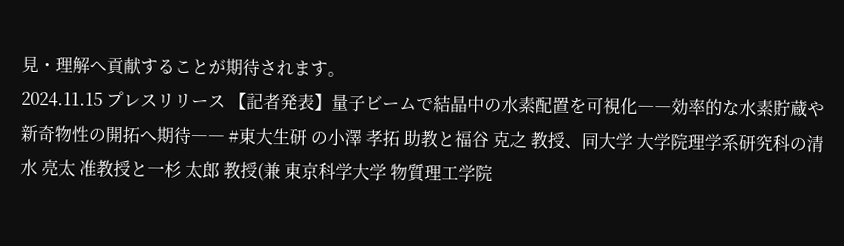見・理解へ貢献することが期待されます。
2024.11.15 プレスリリース 【記者発表】量子ビームで結晶中の水素配置を可視化――効率的な水素貯蔵や新奇物性の開拓へ期待―― #東大生研 の小澤 孝拓 助教と福谷 克之 教授、同大学 大学院理学系研究科の清水 亮太 准教授と一杉 太郎 教授(兼 東京科学大学 物質理工学院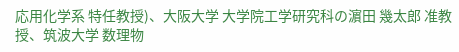応用化学系 特任教授)、大阪大学 大学院工学研究科の濵田 幾太郎 准教授、筑波大学 数理物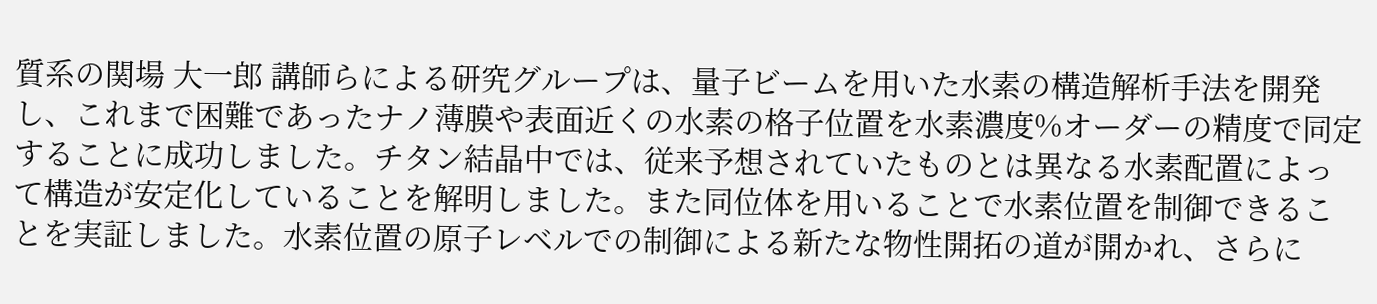質系の関場 大一郎 講師らによる研究グループは、量子ビームを用いた水素の構造解析手法を開発し、これまで困難であったナノ薄膜や表面近くの水素の格子位置を水素濃度%オーダーの精度で同定することに成功しました。チタン結晶中では、従来予想されていたものとは異なる水素配置によって構造が安定化していることを解明しました。また同位体を用いることで水素位置を制御できることを実証しました。水素位置の原子レベルでの制御による新たな物性開拓の道が開かれ、さらに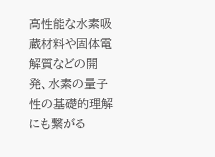高性能な水素吸蔵材料や固体電解質などの開発、水素の量子性の基礎的理解にも繋がる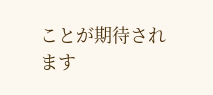ことが期待されます